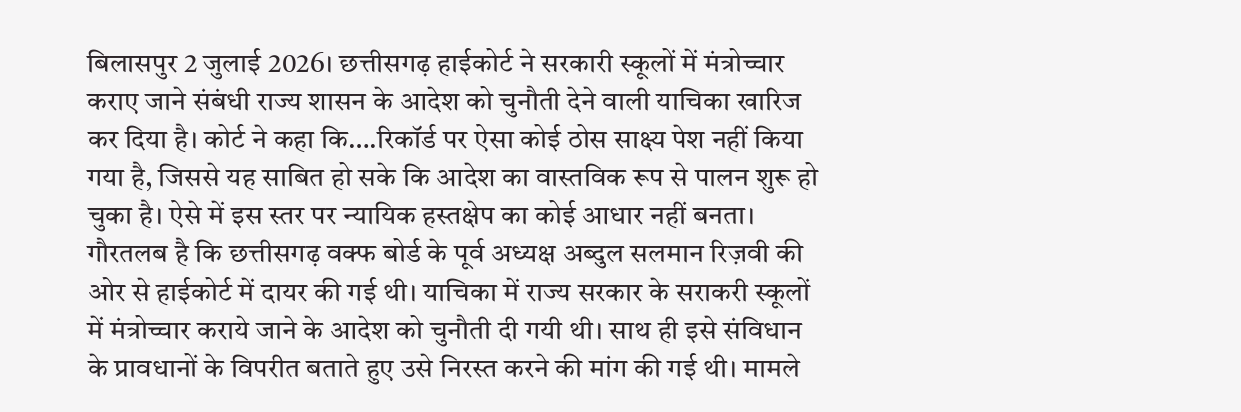बिलासपुर 2 जुलाई 2026। छत्तीसगढ़ हाईकोर्ट ने सरकारी स्कूलों में मंत्रोच्चार कराए जाने संबंधी राज्य शासन के आदेश को चुनौती देने वाली याचिका खारिज कर दिया है। कोर्ट ने कहा कि….रिकॉर्ड पर ऐसा कोई ठोस साक्ष्य पेश नहीं किया गया है, जिससे यह साबित हो सके कि आदेश का वास्तविक रूप से पालन शुरू हो चुका है। ऐसे में इस स्तर पर न्यायिक हस्तक्षेप का कोई आधार नहीं बनता।
गौरतलब है कि छत्तीसगढ़ वक्फ बोर्ड के पूर्व अध्यक्ष अब्दुल सलमान रिज़वी की ओर से हाईकोर्ट में दायर की गई थी। याचिका में राज्य सरकार के सराकरी स्कूलों में मंत्रोच्चार कराये जाने के आदेश को चुनौती दी गयी थी। साथ ही इसे संविधान के प्रावधानों के विपरीत बताते हुए उसे निरस्त करने की मांग की गई थी। मामले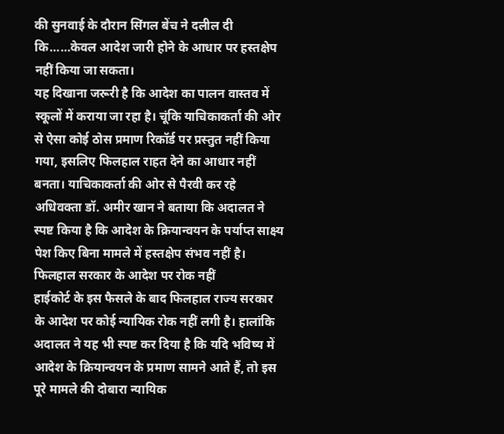की सुनवाई के दौरान सिंगल बेंच ने दलील दी कि……केवल आदेश जारी होने के आधार पर हस्तक्षेप नहीं किया जा सकता।
यह दिखाना जरूरी है कि आदेश का पालन वास्तव में स्कूलों में कराया जा रहा है। चूंकि याचिकाकर्ता की ओर से ऐसा कोई ठोस प्रमाण रिकॉर्ड पर प्रस्तुत नहीं किया गया, इसलिए फिलहाल राहत देने का आधार नहीं बनता। याचिकाकर्ता की ओर से पैरवी कर रहे अधिवक्ता डॉ. अमीर खान ने बताया कि अदालत ने स्पष्ट किया है कि आदेश के क्रियान्वयन के पर्याप्त साक्ष्य पेश किए बिना मामले में हस्तक्षेप संभव नहीं है।
फिलहाल सरकार के आदेश पर रोक नहीं
हाईकोर्ट के इस फैसले के बाद फिलहाल राज्य सरकार के आदेश पर कोई न्यायिक रोक नहीं लगी है। हालांकि अदालत ने यह भी स्पष्ट कर दिया है कि यदि भविष्य में आदेश के क्रियान्वयन के प्रमाण सामने आते हैं, तो इस पूरे मामले की दोबारा न्यायिक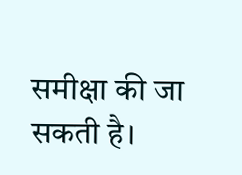समीक्षा की जा सकती है।